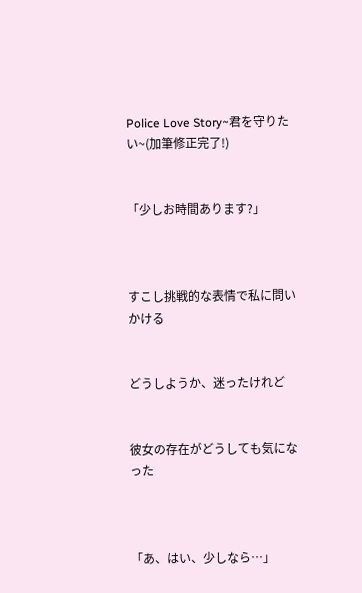Police Love Story~君を守りたい~(加筆修正完了!)


「少しお時間あります?」



すこし挑戦的な表情で私に問いかける


どうしようか、迷ったけれど


彼女の存在がどうしても気になった



「あ、はい、少しなら…」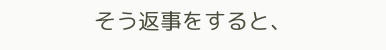そう返事をすると、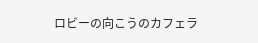ロビーの向こうのカフェラ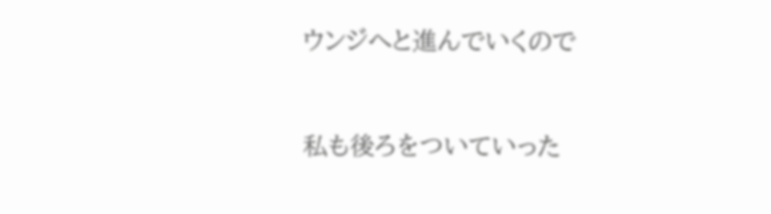ウンジへと進んでいくので


私も後ろをついていった